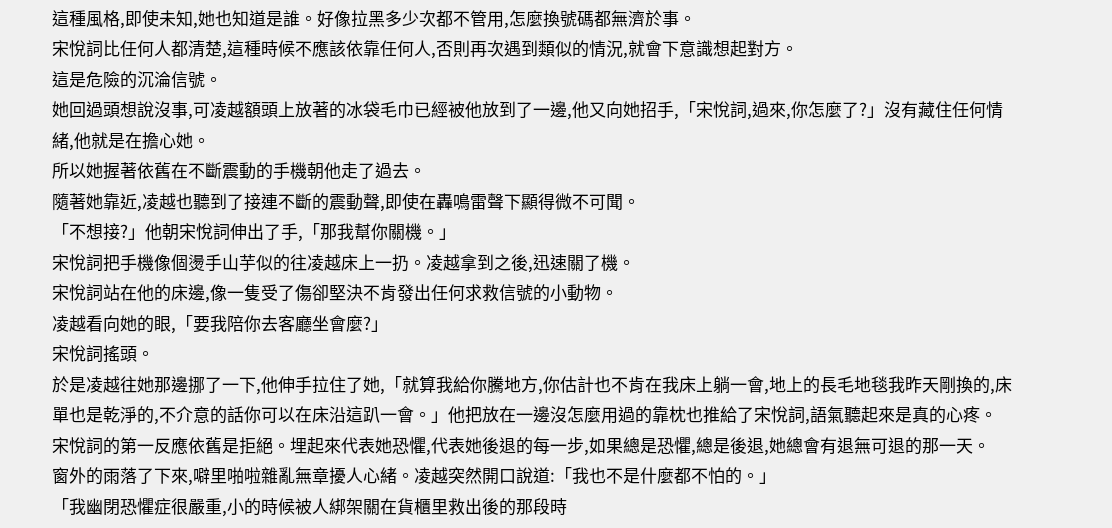這種風格,即使未知,她也知道是誰。好像拉黑多少次都不管用,怎麼換號碼都無濟於事。
宋悅詞比任何人都清楚,這種時候不應該依靠任何人,否則再次遇到類似的情況,就會下意識想起對方。
這是危險的沉淪信號。
她回過頭想說沒事,可凌越額頭上放著的冰袋毛巾已經被他放到了一邊,他又向她招手,「宋悅詞,過來,你怎麼了?」沒有藏住任何情緒,他就是在擔心她。
所以她握著依舊在不斷震動的手機朝他走了過去。
隨著她靠近,凌越也聽到了接連不斷的震動聲,即使在轟鳴雷聲下顯得微不可聞。
「不想接?」他朝宋悅詞伸出了手,「那我幫你關機。」
宋悅詞把手機像個燙手山芋似的往凌越床上一扔。凌越拿到之後,迅速關了機。
宋悅詞站在他的床邊,像一隻受了傷卻堅決不肯發出任何求救信號的小動物。
凌越看向她的眼,「要我陪你去客廳坐會麼?」
宋悅詞搖頭。
於是凌越往她那邊挪了一下,他伸手拉住了她,「就算我給你騰地方,你估計也不肯在我床上躺一會,地上的長毛地毯我昨天剛換的,床單也是乾淨的,不介意的話你可以在床沿這趴一會。」他把放在一邊沒怎麼用過的靠枕也推給了宋悅詞,語氣聽起來是真的心疼。
宋悅詞的第一反應依舊是拒絕。埋起來代表她恐懼,代表她後退的每一步,如果總是恐懼,總是後退,她總會有退無可退的那一天。
窗外的雨落了下來,噼里啪啦雜亂無章擾人心緒。凌越突然開口說道:「我也不是什麼都不怕的。」
「我幽閉恐懼症很嚴重,小的時候被人綁架關在貨櫃里救出後的那段時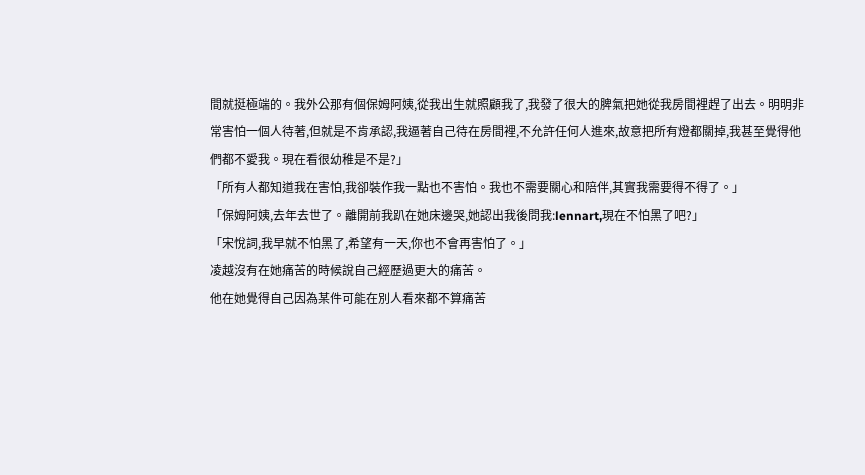間就挺極端的。我外公那有個保姆阿姨,從我出生就照顧我了,我發了很大的脾氣把她從我房間裡趕了出去。明明非常害怕一個人待著,但就是不肯承認,我逼著自己待在房間裡,不允許任何人進來,故意把所有燈都關掉,我甚至覺得他們都不愛我。現在看很幼稚是不是?」
「所有人都知道我在害怕,我卻裝作我一點也不害怕。我也不需要關心和陪伴,其實我需要得不得了。」
「保姆阿姨,去年去世了。離開前我趴在她床邊哭,她認出我後問我:lennart,現在不怕黑了吧?」
「宋悅詞,我早就不怕黑了,希望有一天,你也不會再害怕了。」
凌越沒有在她痛苦的時候說自己經歷過更大的痛苦。
他在她覺得自己因為某件可能在別人看來都不算痛苦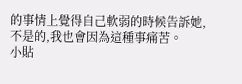的事情上覺得自己軟弱的時候告訴她,不是的,我也會因為這種事痛苦。
小貼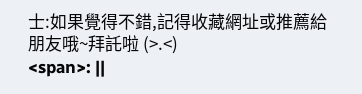士:如果覺得不錯,記得收藏網址或推薦給朋友哦~拜託啦 (>.<)
<span>: ||